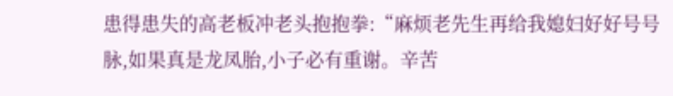患得患失的高老板冲老头抱抱拳:“麻烦老先生再给我媳妇好好号号脉,如果真是龙凤胎,小子必有重谢。辛苦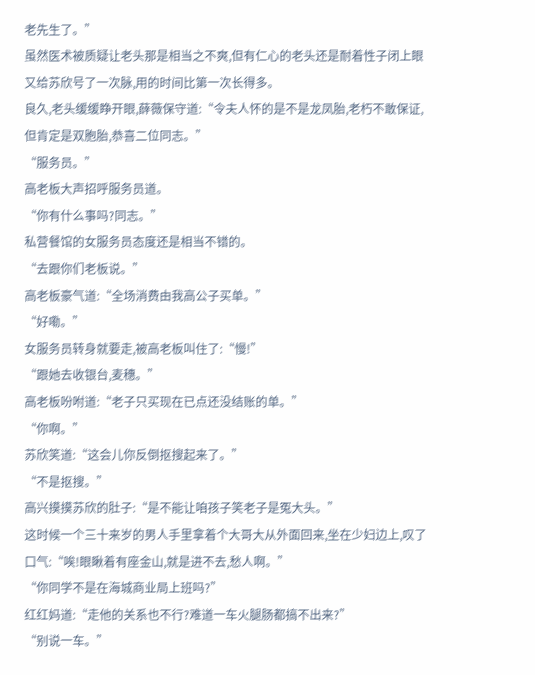老先生了。”
虽然医术被质疑让老头那是相当之不爽,但有仁心的老头还是耐着性子闭上眼又给苏欣号了一次脉,用的时间比第一次长得多。
良久,老头缓缓睁开眼,薛薇保守道:“令夫人怀的是不是龙凤胎,老朽不敢保证,但肯定是双胞胎,恭喜二位同志。”
“服务员。”
高老板大声招呼服务员道。
“你有什么事吗?同志。”
私营餐馆的女服务员态度还是相当不错的。
“去跟你们老板说。”
高老板豪气道:“全场消费由我高公子买单。”
“好嘞。”
女服务员转身就要走,被高老板叫住了:“慢!”
“跟她去收银台,麦穗。”
高老板吩咐道:“老子只买现在已点还没结账的单。”
“你啊。”
苏欣笑道:“这会儿你反倒抠搜起来了。”
“不是抠搜。”
高兴摸摸苏欣的肚子:“是不能让咱孩子笑老子是冤大头。”
这时候一个三十来岁的男人手里拿着个大哥大从外面回来,坐在少妇边上,叹了口气:“唉!眼瞅着有座金山,就是进不去,愁人啊。”
“你同学不是在海城商业局上班吗?”
红红妈道:“走他的关系也不行?难道一车火腿肠都搞不出来?”
“别说一车。”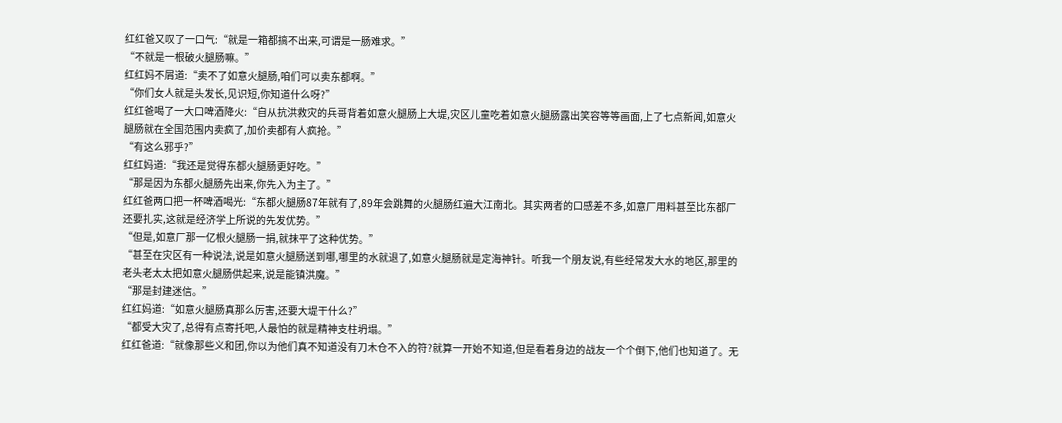红红爸又叹了一口气:“就是一箱都搞不出来,可谓是一肠难求。”
“不就是一根破火腿肠嘛。”
红红妈不屑道:“卖不了如意火腿肠,咱们可以卖东都啊。”
“你们女人就是头发长,见识短,你知道什么呀?”
红红爸喝了一大口啤酒降火:“自从抗洪救灾的兵哥背着如意火腿肠上大堤,灾区儿童吃着如意火腿肠露出笑容等等画面,上了七点新闻,如意火腿肠就在全国范围内卖疯了,加价卖都有人疯抢。”
“有这么邪乎?”
红红妈道:“我还是觉得东都火腿肠更好吃。”
“那是因为东都火腿肠先出来,你先入为主了。”
红红爸两口把一杯啤酒喝光:“东都火腿肠87年就有了,89年会跳舞的火腿肠红遍大江南北。其实两者的口感差不多,如意厂用料甚至比东都厂还要扎实,这就是经济学上所说的先发优势。”
“但是,如意厂那一亿根火腿肠一捐,就抹平了这种优势。”
“甚至在灾区有一种说法,说是如意火腿肠送到哪,哪里的水就退了,如意火腿肠就是定海神针。听我一个朋友说,有些经常发大水的地区,那里的老头老太太把如意火腿肠供起来,说是能镇洪魔。”
“那是封建迷信。”
红红妈道:“如意火腿肠真那么厉害,还要大堤干什么?”
“都受大灾了,总得有点寄托吧,人最怕的就是精神支柱坍塌。”
红红爸道:“就像那些义和团,你以为他们真不知道没有刀木仓不入的符?就算一开始不知道,但是看着身边的战友一个个倒下,他们也知道了。无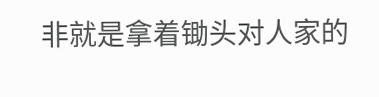非就是拿着锄头对人家的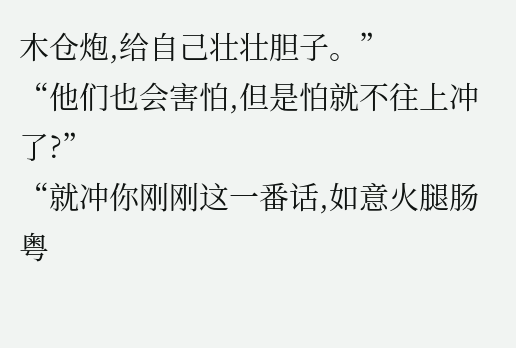木仓炮,给自己壮壮胆子。”
“他们也会害怕,但是怕就不往上冲了?”
“就冲你刚刚这一番话,如意火腿肠粤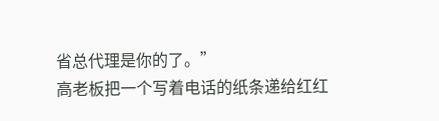省总代理是你的了。”
高老板把一个写着电话的纸条递给红红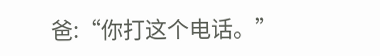爸:“你打这个电话。”